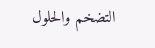التضخم والحلول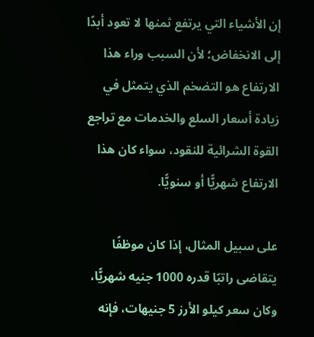إن الأشياء التي يرتفع ثمنها لا تعود أبدًا إلى الانخفاض؛ لأن السبب وراء هذا الارتفاع هو التضخم الذي يتمثل في زيادة أسعار السلع والخدمات مع تراجع القوة الشرائية للنقود، سواء كان هذا الارتفاع شهريًّا أو سنويًّا.

على سبيل المثال، إذا كان موظفًا يتقاضى راتبًا قدره 1000 جنيه شهريًّا، وكان سعر كيلو الأرز 5 جنيهات، فإنه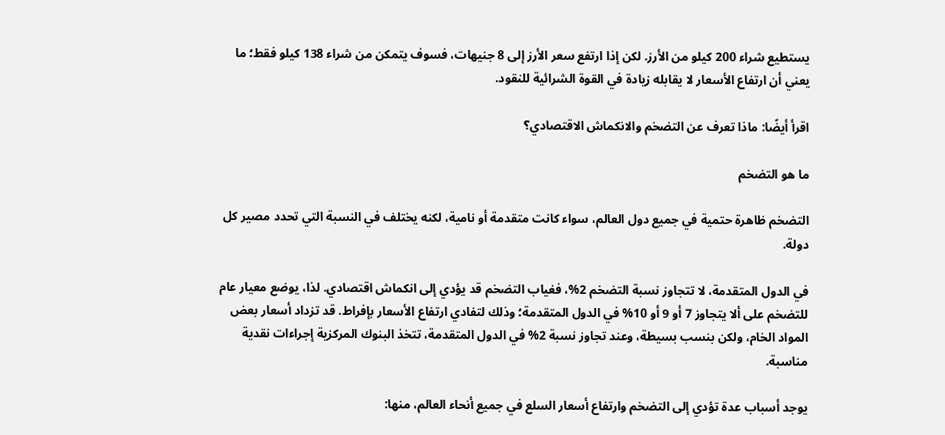يستطيع شراء 200 كيلو من الأرز. لكن إذا ارتفع سعر الأرز إلى 8 جنيهات، فسوف يتمكن من شراء 138 كيلو فقط؛ ما يعني أن ارتفاع الأسعار لا يقابله زيادة في القوة الشرائية للنقود.

اقرأ أيضًا: ماذا تعرف عن التضخم والانكماش الاقتصادي؟

ما هو التضخم

التضخم ظاهرة حتمية في جميع دول العالم، سواء كانت متقدمة أو نامية، لكنه يختلف في النسبة التي تحدد مصير كل دولة.

في الدول المتقدمة، لا تتجاوز نسبة التضخم 2%، فغياب التضخم قد يؤدي إلى انكماش اقتصادي. لذا، يوضع معيار عام للتضخم على ألا يتجاوز 7 أو 9 أو 10% في الدول المتقدمة؛ وذلك لتفادي ارتفاع الأسعار بإفراط. قد تزداد أسعار بعض المواد الخام، ولكن بنسب بسيطة، وعند تجاوز نسبة 2% في الدول المتقدمة، تتخذ البنوك المركزية إجراءات نقدية مناسبة.

يوجد أسباب عدة تؤدي إلى التضخم وارتفاع أسعار السلع في جميع أنحاء العالم، منها: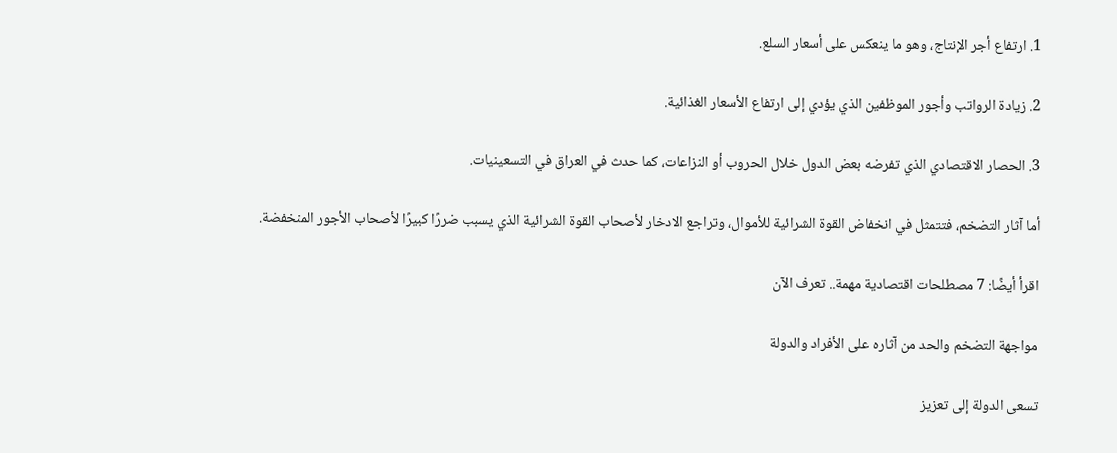1. ارتفاع أجر الإنتاج، وهو ما ينعكس على أسعار السلع.

2. زيادة الرواتب وأجور الموظفين الذي يؤدي إلى ارتفاع الأسعار الغذائية.

3. الحصار الاقتصادي الذي تفرضه بعض الدول خلال الحروب أو النزاعات، كما حدث في العراق في التسعينيات.

أما آثار التضخم، فتتمثل في انخفاض القوة الشرائية للأموال، وتراجع الادخار لأصحاب القوة الشرائية الذي يسبب ضررًا كبيرًا لأصحاب الأجور المنخفضة.

اقرأ أيضًا: 7 مصطلحات اقتصادية مهمة.. تعرف الآن

مواجهة التضخم والحد من آثاره على الأفراد والدولة

تسعى الدولة إلى تعزيز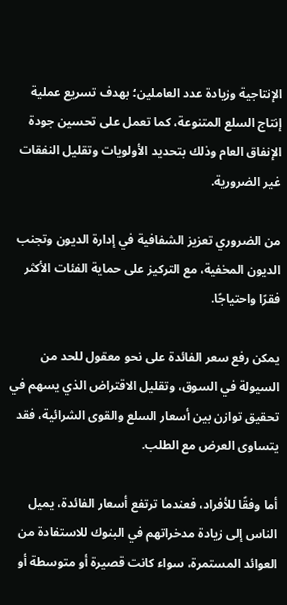الإنتاجية وزيادة عدد العاملين؛ بهدف تسريع عملية إنتاج السلع المتنوعة، كما تعمل على تحسين جودة الإنفاق العام وذلك بتحديد الأولويات وتقليل النفقات غير الضرورية.

من الضروري تعزيز الشفافية في إدارة الديون وتجنب الديون المخفية، مع التركيز على حماية الفئات الأكثر فقرًا واحتياجًا.

يمكن رفع سعر الفائدة على نحو معقول للحد من السيولة في السوق، وتقليل الاقتراض الذي يسهم في تحقيق توازن بين أسعار السلع والقوى الشرائية، فقد يتساوى العرض مع الطلب.

أما وفقًا للأفراد، فعندما ترتفع أسعار الفائدة، يميل الناس إلى زيادة مدخراتهم في البنوك للاستفادة من العوائد المستمرة، سواء كانت قصيرة أو متوسطة أو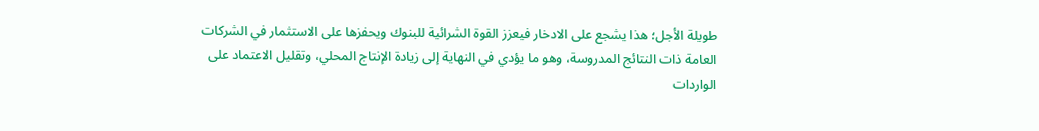طويلة الأجل؛ هذا يشجع على الادخار فيعزز القوة الشرائية للبنوك ويحفزها على الاستثمار في الشركات العامة ذات النتائج المدروسة، وهو ما يؤدي في النهاية إلى زيادة الإنتاج المحلي، وتقليل الاعتماد على الواردات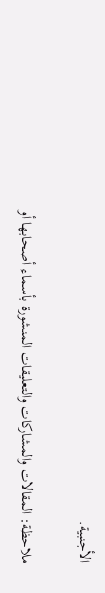الأجنبية.

ملاحظة: المقالات والمشاركات والتعليقات المنشورة بأسماء أصحابها أو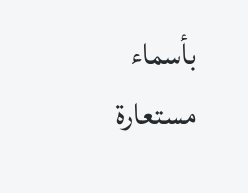بأسماء مستعارة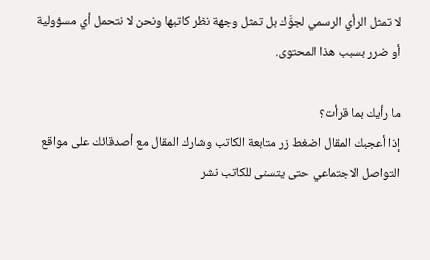لا تمثل الرأي الرسمي لجوَّك بل تمثل وجهة نظر كاتبها ونحن لا نتحمل أي مسؤولية أو ضرر بسبب هذا المحتوى.

ما رأيك بما قرأت؟
إذا أعجبك المقال اضغط زر متابعة الكاتب وشارك المقال مع أصدقائك على مواقع التواصل الاجتماعي حتى يتسنى للكاتب نشر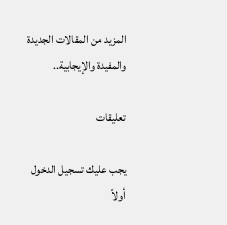المزيد من المقالات الجديدة والمفيدة والإيجابية..

تعليقات

يجب عليك تسجيل الدخول أولاً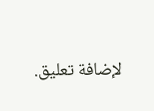لإضافة تعليق.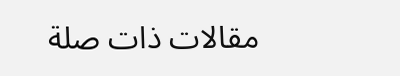مقالات ذات صلة